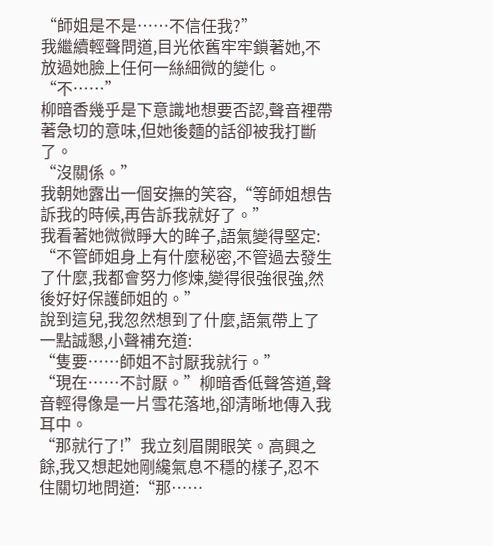“師姐是不是……不信任我?”
我繼續輕聲問道,目光依舊牢牢鎖著她,不放過她臉上任何一絲細微的變化。
“不……”
柳暗香幾乎是下意識地想要否認,聲音裡帶著急切的意味,但她後麵的話卻被我打斷了。
“沒關係。”
我朝她露出一個安撫的笑容,“等師姐想告訴我的時候,再告訴我就好了。”
我看著她微微睜大的眸子,語氣變得堅定:
“不管師姐身上有什麼秘密,不管過去發生了什麼,我都會努力修煉,變得很強很強,然後好好保護師姐的。”
說到這兒,我忽然想到了什麼,語氣帶上了一點誠懇,小聲補充道:
“隻要……師姐不討厭我就行。”
“現在……不討厭。”柳暗香低聲答道,聲音輕得像是一片雪花落地,卻清晰地傳入我耳中。
“那就行了!”我立刻眉開眼笑。高興之餘,我又想起她剛纔氣息不穩的樣子,忍不住關切地問道:“那……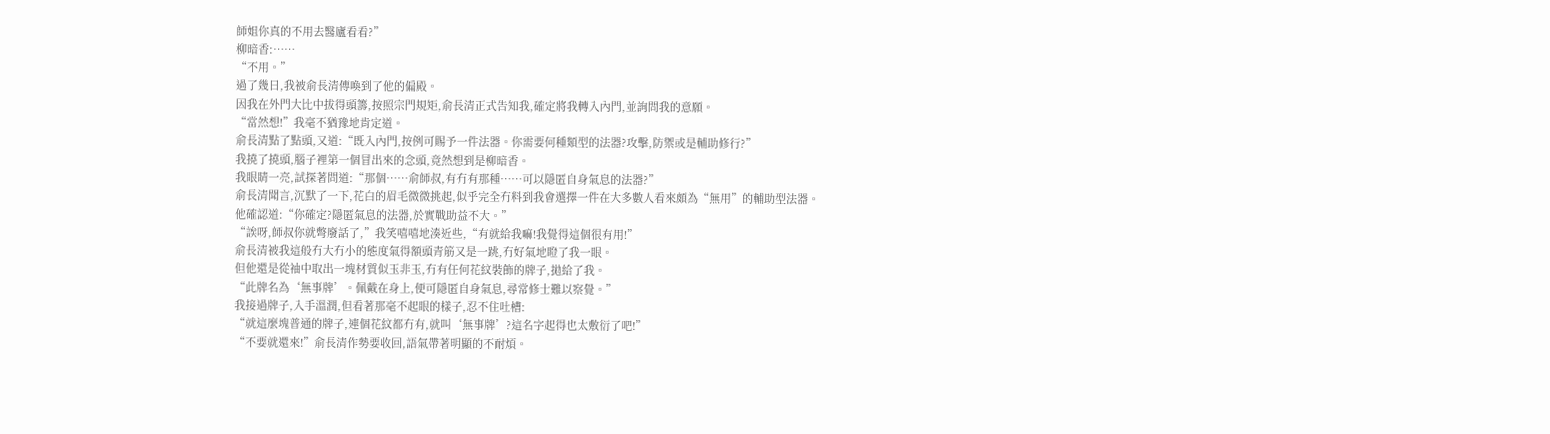師姐你真的不用去醫廬看看?”
柳暗香:……
“不用。”
過了幾日,我被俞長清傳喚到了他的偏殿。
因我在外門大比中拔得頭籌,按照宗門規矩,俞長清正式告知我,確定將我轉入內門,並詢問我的意願。
“當然想!”我毫不猶豫地肯定道。
俞長清點了點頭,又道:“既入內門,按例可賜予一件法器。你需要何種類型的法器?攻擊,防禦或是輔助修行?”
我撓了撓頭,腦子裡第一個冒出來的念頭,竟然想到是柳暗香。
我眼睛一亮,試探著問道:“那個……俞師叔,有冇有那種……可以隱匿自身氣息的法器?”
俞長清聞言,沉默了一下,花白的眉毛微微挑起,似乎完全冇料到我會選擇一件在大多數人看來頗為“無用”的輔助型法器。
他確認道:“你確定?隱匿氣息的法器,於實戰助益不大。”
“誒呀,師叔你就彆廢話了,”我笑嘻嘻地湊近些,“有就給我嘛!我覺得這個很有用!”
俞長清被我這般冇大冇小的態度氣得額頭青筋又是一跳,冇好氣地瞪了我一眼。
但他還是從袖中取出一塊材質似玉非玉,冇有任何花紋裝飾的牌子,拋給了我。
“此牌名為‘無事牌’。佩戴在身上,便可隱匿自身氣息,尋常修士難以察覺。”
我接過牌子,入手溫潤,但看著那毫不起眼的樣子,忍不住吐槽:
“就這麼塊普通的牌子,連個花紋都冇有,就叫‘無事牌’?這名字起得也太敷衍了吧!”
“不要就還來!”俞長清作勢要收回,語氣帶著明顯的不耐煩。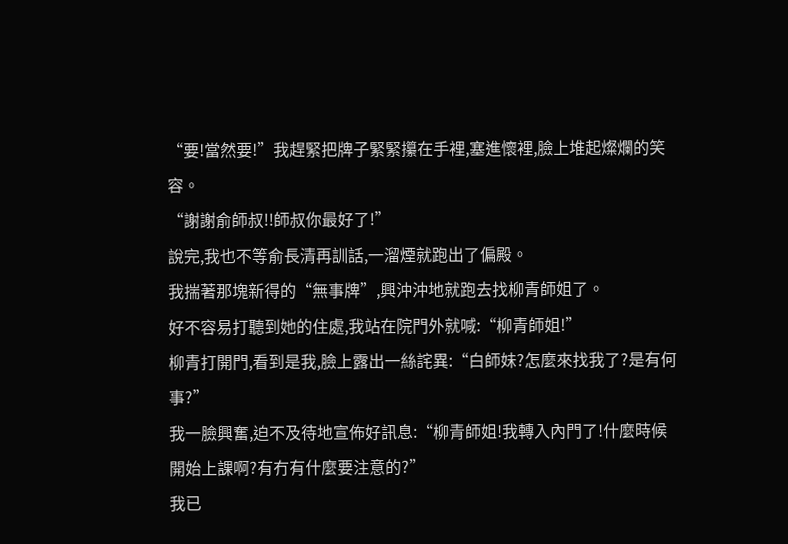“要!當然要!”我趕緊把牌子緊緊攥在手裡,塞進懷裡,臉上堆起燦爛的笑容。
“謝謝俞師叔!!師叔你最好了!”
說完,我也不等俞長清再訓話,一溜煙就跑出了偏殿。
我揣著那塊新得的“無事牌”,興沖沖地就跑去找柳青師姐了。
好不容易打聽到她的住處,我站在院門外就喊:“柳青師姐!”
柳青打開門,看到是我,臉上露出一絲詫異:“白師妹?怎麼來找我了?是有何事?”
我一臉興奮,迫不及待地宣佈好訊息:“柳青師姐!我轉入內門了!什麼時候開始上課啊?有冇有什麼要注意的?”
我已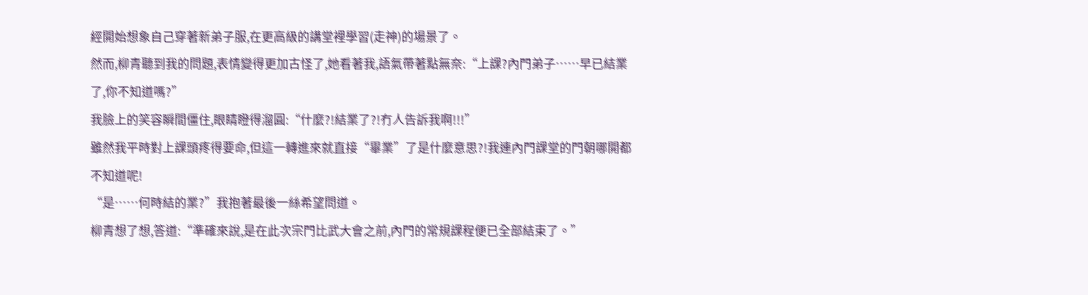經開始想象自己穿著新弟子服,在更高級的講堂裡學習(走神)的場景了。
然而,柳青聽到我的問題,表情變得更加古怪了,她看著我,語氣帶著點無奈:“上課?內門弟子……早已結業了,你不知道嗎?”
我臉上的笑容瞬間僵住,眼睛瞪得溜圓:“什麼?!結業了?!冇人告訴我啊!!!”
雖然我平時對上課頭疼得要命,但這一轉進來就直接“畢業”了是什麼意思?!我連內門課堂的門朝哪開都不知道呢!
“是……何時結的業?”我抱著最後一絲希望問道。
柳青想了想,答道:“準確來說,是在此次宗門比武大會之前,內門的常規課程便已全部結束了。”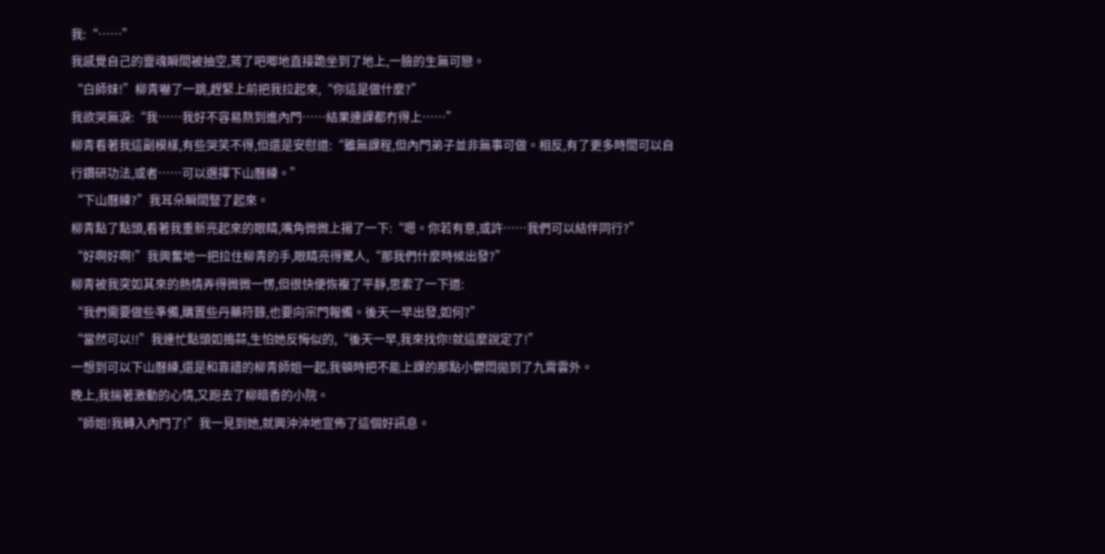我:“……”
我感覺自己的靈魂瞬間被抽空,蔫了吧唧地直接跪坐到了地上,一臉的生無可戀。
“白師妹!”柳青嚇了一跳,趕緊上前把我拉起來,“你這是做什麼?”
我欲哭無淚:“我……我好不容易熬到進內門……結果連課都冇得上……”
柳青看著我這副模樣,有些哭笑不得,但還是安慰道:“雖無課程,但內門弟子並非無事可做。相反,有了更多時間可以自行鑽研功法,或者……可以選擇下山曆練。”
“下山曆練?”我耳朵瞬間豎了起來。
柳青點了點頭,看著我重新亮起來的眼睛,嘴角微微上揚了一下:“嗯。你若有意,或許……我們可以結伴同行?”
“好啊好啊!”我興奮地一把拉住柳青的手,眼睛亮得驚人,“那我們什麼時候出發?”
柳青被我突如其來的熱情弄得微微一愣,但很快便恢複了平靜,思索了一下道:
“我們需要做些準備,購置些丹藥符籙,也要向宗門報備。後天一早出發,如何?”
“當然可以!!”我連忙點頭如搗蒜,生怕她反悔似的,“後天一早,我來找你!就這麼說定了!”
一想到可以下山曆練,還是和靠譜的柳青師姐一起,我頓時把不能上課的那點小鬱悶拋到了九霄雲外。
晚上,我揣著激動的心情,又跑去了柳暗香的小院。
“師姐!我轉入內門了!”我一見到她,就興沖沖地宣佈了這個好訊息。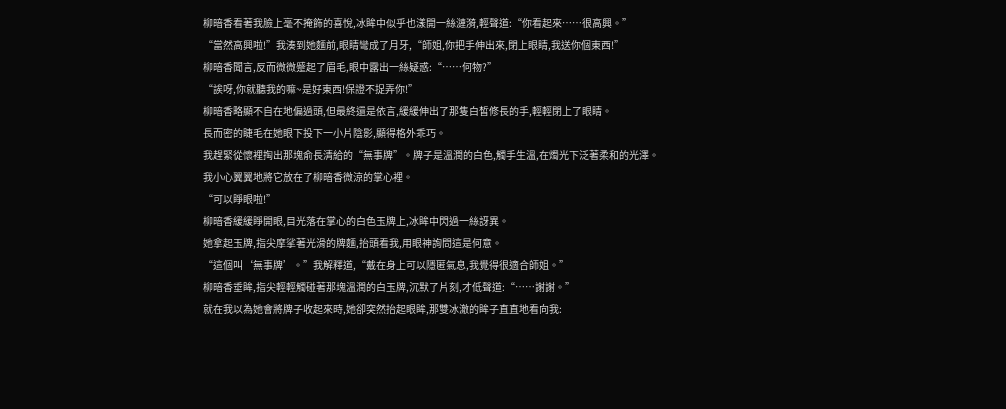柳暗香看著我臉上毫不掩飾的喜悅,冰眸中似乎也漾開一絲漣漪,輕聲道:“你看起來……很高興。”
“當然高興啦!”我湊到她麵前,眼睛彎成了月牙,“師姐,你把手伸出來,閉上眼睛,我送你個東西!”
柳暗香聞言,反而微微蹙起了眉毛,眼中露出一絲疑惑:“……何物?”
“誒呀,你就聽我的嘛~是好東西!保證不捉弄你!”
柳暗香略顯不自在地偏過頭,但最終還是依言,緩緩伸出了那隻白皙修長的手,輕輕閉上了眼睛。
長而密的睫毛在她眼下投下一小片陰影,顯得格外乖巧。
我趕緊從懷裡掏出那塊俞長清給的“無事牌”。牌子是溫潤的白色,觸手生溫,在燭光下泛著柔和的光澤。
我小心翼翼地將它放在了柳暗香微涼的掌心裡。
“可以睜眼啦!”
柳暗香緩緩睜開眼,目光落在掌心的白色玉牌上,冰眸中閃過一絲訝異。
她拿起玉牌,指尖摩挲著光滑的牌麵,抬頭看我,用眼神詢問這是何意。
“這個叫‘無事牌’。”我解釋道,“戴在身上可以隱匿氣息,我覺得很適合師姐。”
柳暗香垂眸,指尖輕輕觸碰著那塊溫潤的白玉牌,沉默了片刻,才低聲道:“……謝謝。”
就在我以為她會將牌子收起來時,她卻突然抬起眼眸,那雙冰澈的眸子直直地看向我: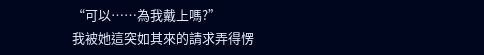“可以……為我戴上嗎?”
我被她這突如其來的請求弄得愣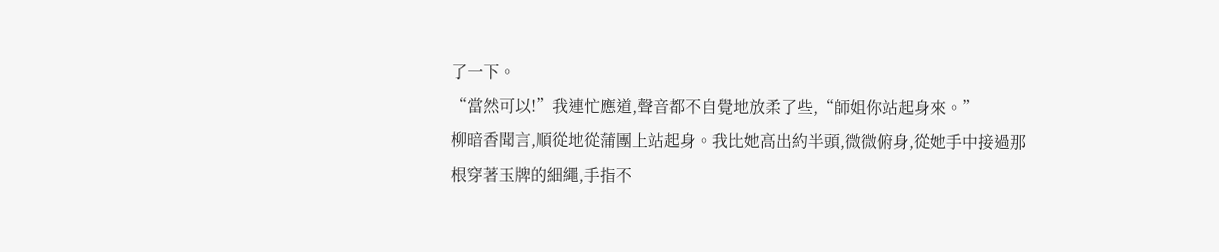了一下。
“當然可以!”我連忙應道,聲音都不自覺地放柔了些,“師姐你站起身來。”
柳暗香聞言,順從地從蒲團上站起身。我比她高出約半頭,微微俯身,從她手中接過那根穿著玉牌的細繩,手指不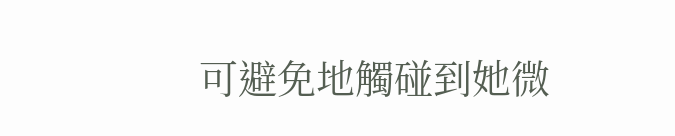可避免地觸碰到她微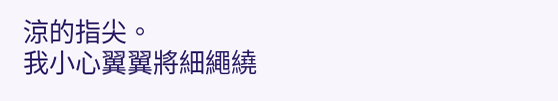涼的指尖。
我小心翼翼將細繩繞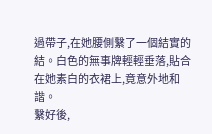過帶子,在她腰側繫了一個結實的結。白色的無事牌輕輕垂落,貼合在她素白的衣裙上,竟意外地和諧。
繫好後,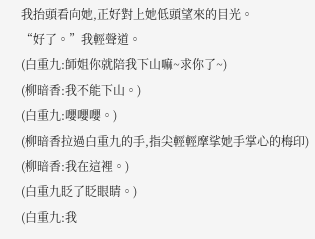我抬頭看向她,正好對上她低頭望來的目光。
“好了。”我輕聲道。
(白重九:師姐你就陪我下山嘛~求你了~)
(柳暗香:我不能下山。)
(白重九:嚶嚶嚶。)
(柳暗香拉過白重九的手,指尖輕輕摩挲她手掌心的梅印)
(柳暗香:我在這裡。)
(白重九眨了眨眼睛。)
(白重九:我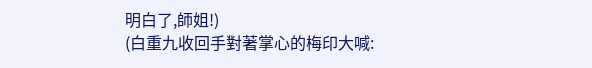明白了,師姐!)
(白重九收回手對著掌心的梅印大喊: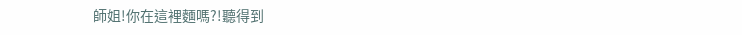師姐!你在這裡麵嗎?!聽得到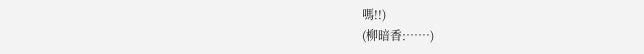嗎!!)
(柳暗香:……)